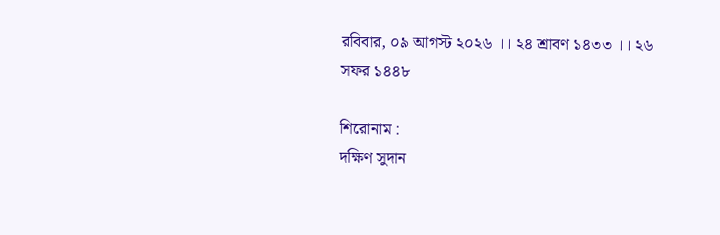রবিবার, ০৯ আগস্ট ২০২৬ ।। ২৪ শ্রাবণ ১৪৩৩ ।। ২৬ সফর ১৪৪৮

শিরোনাম :
দক্ষিণ সুদান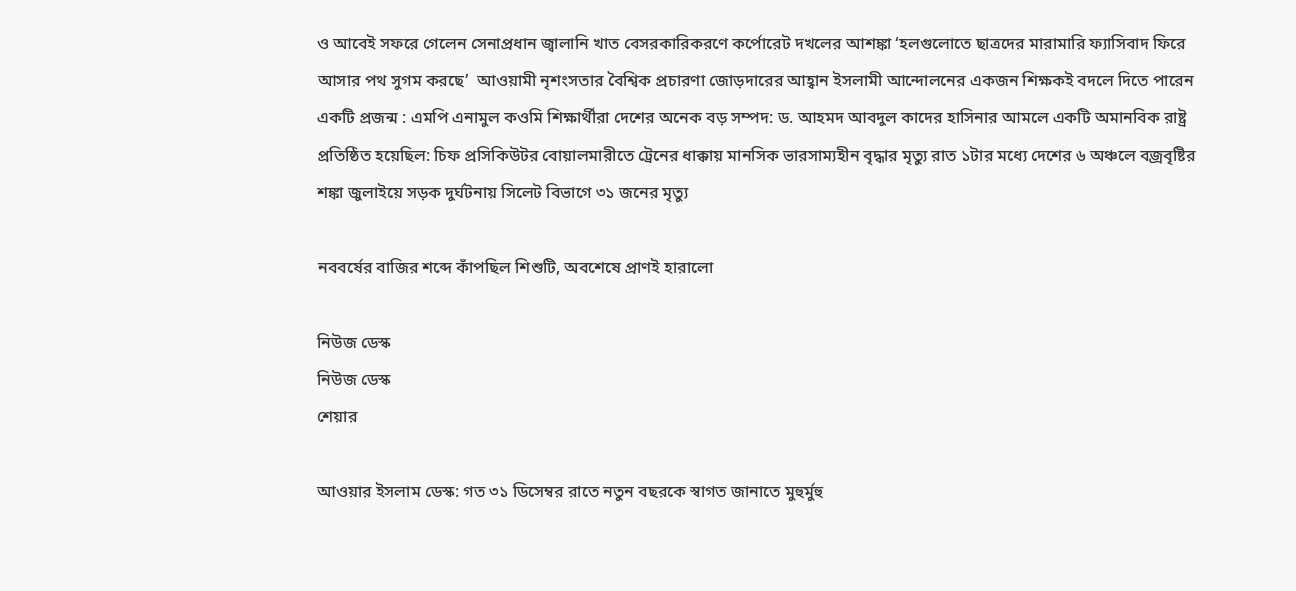ও আবেই সফরে গেলেন সেনাপ্রধান জ্বালানি খাত বেসরকারিকরণে কর্পোরেট দখলের আশঙ্কা ‘হলগুলোতে ছাত্রদের মারামারি ফ্যাসিবাদ ফিরে আসার পথ সুগম করছে’  আওয়ামী নৃশংসতার বৈশ্বিক প্রচারণা জোড়দারের আহ্বান ইসলামী আন্দোলনের একজন শিক্ষকই বদলে দিতে পারেন একটি প্রজন্ম : এমপি এনামুল কওমি শিক্ষার্থীরা দেশের অনেক বড় সম্পদ: ড. আহমদ আবদুল কাদের হাসিনার আমলে একটি অমানবিক রাষ্ট্র প্রতিষ্ঠিত হয়েছিল: চিফ প্রসিকিউটর বোয়ালমারীতে ট্রেনের ধাক্কায় মানসিক ভারসাম্যহীন বৃদ্ধার মৃত্যু রাত ১টার মধ্যে দেশের ৬ অঞ্চলে বজ্রবৃষ্টির শঙ্কা জুলাইয়ে সড়ক দুর্ঘটনায় সিলেট বিভাগে ৩১ জনের মৃত্যু

নববর্ষের বাজির শব্দে কাঁপছিল শিশুটি, অবশেষে প্রাণই হারালো

নিউজ ডেস্ক
নিউজ ডেস্ক
শেয়ার

আওয়ার ইসলাম ডেস্ক: গত ৩১ ডিসেম্বর রাতে নতুন বছরকে স্বাগত জানাতে মুহুর্মুহু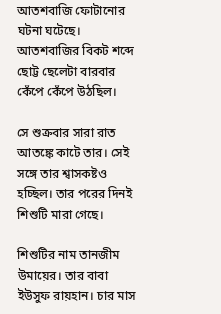আতশবাজি ফোটানোর ঘটনা ঘটেছে। আতশবাজির বিকট শব্দে ছোট্ট ছেলেটা বারবার কেঁপে কেঁপে উঠছিল।

সে শুক্রবার সারা রাত আতঙ্কে কাটে তার। সেই সঙ্গে তার শ্বাসকষ্টও হচ্ছিল। তার পরের দিনই শিশুটি মারা গেছে।

শিশুটির নাম তানজীম উমায়ের। তার বাবা ইউসুফ রায়হান। চার মাস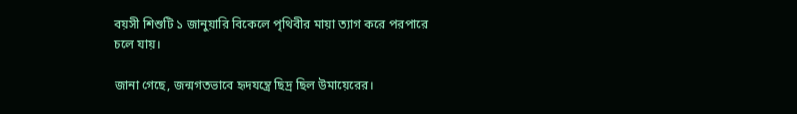বয়সী শিশুটি ১ জানুয়ারি বিকেলে পৃথিবীর মায়া ত্যাগ করে পরপারে চলে যায়।

জানা গেছে, জন্মগতভাবে হৃদযন্ত্রে ছিদ্র ছিল উমায়েরের।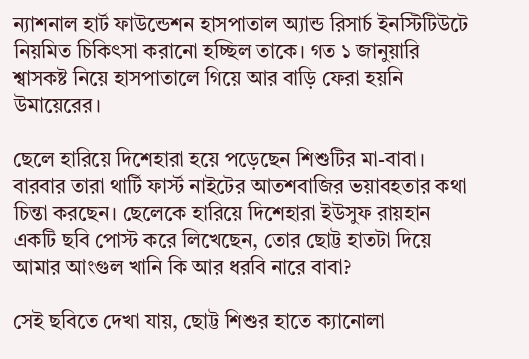ন্যাশনাল হার্ট ফাউন্ডেশন হাসপাতাল অ্যান্ড রিসার্চ ইনস্টিটিউটে নিয়মিত চিকিৎসা করানো হচ্ছিল তাকে। গত ১ জানুয়ারি শ্বাসকষ্ট নিয়ে হাসপাতালে গিয়ে আর বাড়ি ফেরা হয়নি উমায়েরের।

ছেলে হারিয়ে দিশেহারা হয়ে পড়েছেন শিশুটির মা-বাবা। বারবার তারা থার্টি ফার্স্ট নাইটের আতশবাজির ভয়াবহতার কথা চিন্তা করছেন। ছেলেকে হারিয়ে দিশেহারা ইউসুফ রায়হান একটি ছবি পোস্ট করে লিখেছেন, তোর ছোট্ট হাতটা দিয়ে আমার আংগুল খানি কি আর ধরবি নারে বাবা?

সেই ছবিতে দেখা যায়, ছোট্ট শিশুর হাতে ক্যানোলা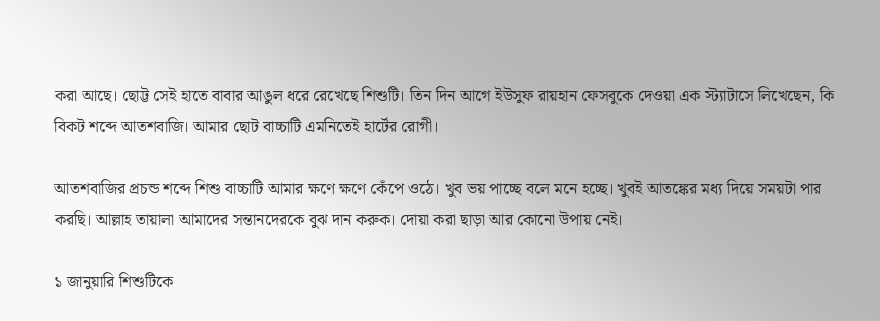করা আছে। ছোট্ট সেই হাতে বাবার আঙুল ধরে রেখেছে শিশুটি। তিন দিন আগে ইউসুফ রায়হান ফেসবুকে দেওয়া এক স্ট্যাটাসে লিখেছেন, কি বিকট শব্দে আতশবাজি। আমার ছোট বাচ্চাটি এমনিতেই হার্টের রোগী।

আতশবাজির প্রচন্ড শব্দে শিশু বাচ্চাটি আমার ক্ষণে ক্ষণে কেঁপে ওঠে। খুব ভয় পাচ্ছে বলে মনে হচ্ছে। খুবই আতঙ্কের মধ্য দিয়ে সময়টা পার করছি। আল্লাহ তায়ালা আমাদের সন্তানদেরকে বুঝ দান করুক। দোয়া করা ছাড়া আর কোনো উপায় নেই।

১ জানুয়ারি শিশুটিকে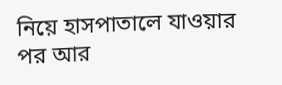নিয়ে হাসপাতালে যাওয়ার পর আর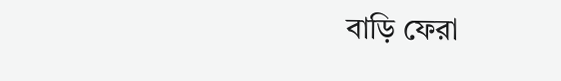বাড়ি ফেরা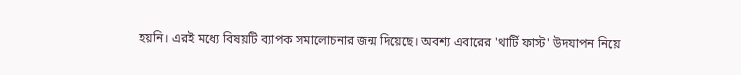হয়নি। এরই মধ্যে বিষয়টি ব্যাপক সমালোচনার জন্ম দিয়েছে। অবশ্য এবারের 'থার্টি ফাস্ট' উদযাপন নিয়ে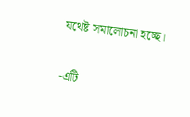যথেষ্ট সমালোচনা হচ্ছে।

-এটি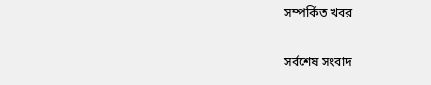সম্পর্কিত খবর

সর্বশেষ সংবাদ